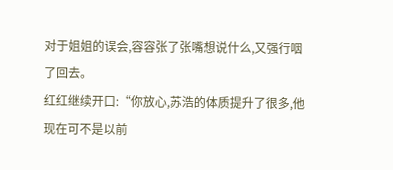对于姐姐的误会,容容张了张嘴想说什么,又强行咽了回去。
红红继续开口:“你放心,苏浩的体质提升了很多,他现在可不是以前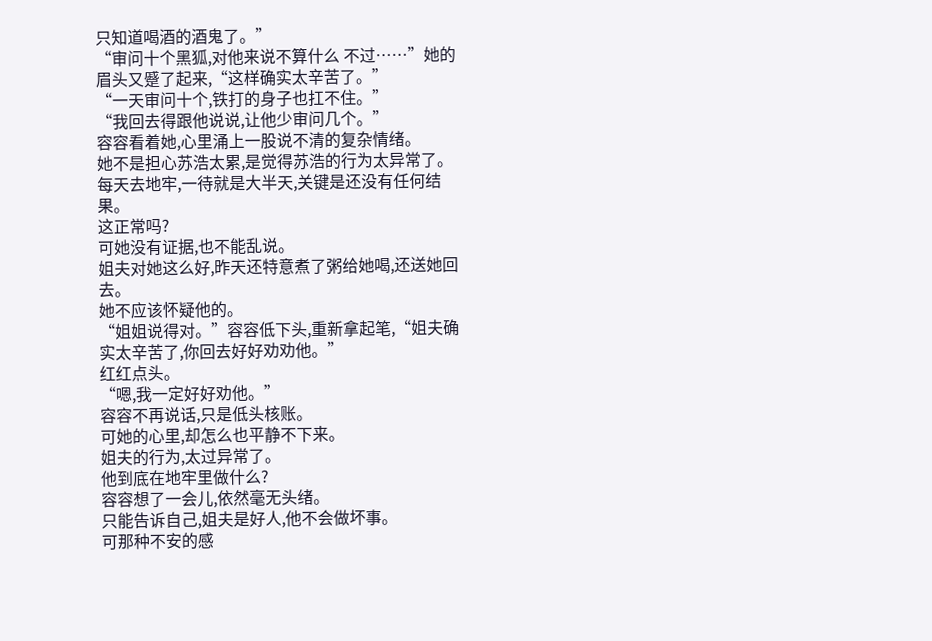只知道喝酒的酒鬼了。”
“审问十个黑狐,对他来说不算什么 不过……”她的眉头又蹙了起来,“这样确实太辛苦了。”
“一天审问十个,铁打的身子也扛不住。”
“我回去得跟他说说,让他少审问几个。”
容容看着她,心里涌上一股说不清的复杂情绪。
她不是担心苏浩太累,是觉得苏浩的行为太异常了。
每天去地牢,一待就是大半天,关键是还没有任何结果。
这正常吗?
可她没有证据,也不能乱说。
姐夫对她这么好,昨天还特意煮了粥给她喝,还送她回去。
她不应该怀疑他的。
“姐姐说得对。”容容低下头,重新拿起笔,“姐夫确实太辛苦了,你回去好好劝劝他。”
红红点头。
“嗯,我一定好好劝他。”
容容不再说话,只是低头核账。
可她的心里,却怎么也平静不下来。
姐夫的行为,太过异常了。
他到底在地牢里做什么?
容容想了一会儿,依然毫无头绪。
只能告诉自己,姐夫是好人,他不会做坏事。
可那种不安的感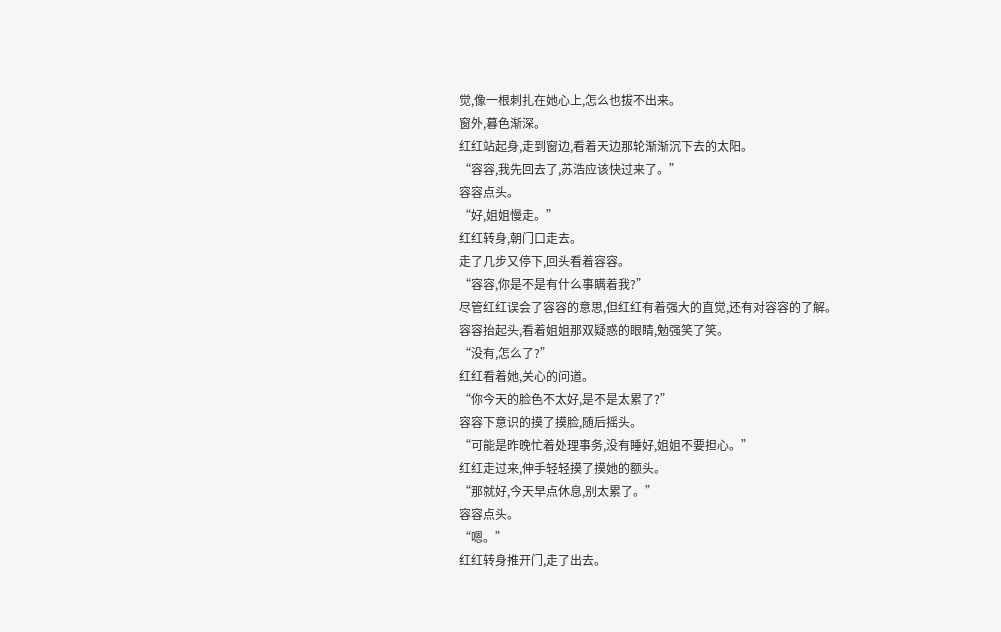觉,像一根刺扎在她心上,怎么也拔不出来。
窗外,暮色渐深。
红红站起身,走到窗边,看着天边那轮渐渐沉下去的太阳。
“容容,我先回去了,苏浩应该快过来了。”
容容点头。
“好,姐姐慢走。”
红红转身,朝门口走去。
走了几步又停下,回头看着容容。
“容容,你是不是有什么事瞒着我?”
尽管红红误会了容容的意思,但红红有着强大的直觉,还有对容容的了解。
容容抬起头,看着姐姐那双疑惑的眼睛,勉强笑了笑。
“没有,怎么了?”
红红看着她,关心的问道。
“你今天的脸色不太好,是不是太累了?”
容容下意识的摸了摸脸,随后摇头。
“可能是昨晚忙着处理事务,没有睡好,姐姐不要担心。”
红红走过来,伸手轻轻摸了摸她的额头。
“那就好,今天早点休息,别太累了。”
容容点头。
“嗯。”
红红转身推开门,走了出去。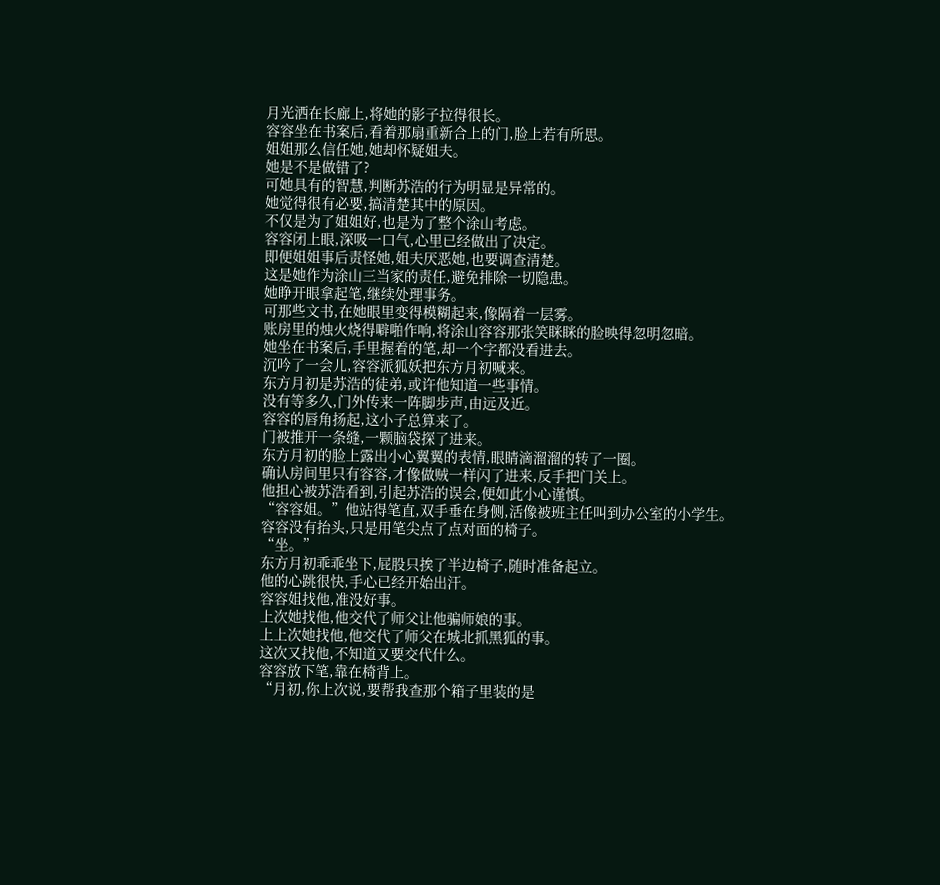月光洒在长廊上,将她的影子拉得很长。
容容坐在书案后,看着那扇重新合上的门,脸上若有所思。
姐姐那么信任她,她却怀疑姐夫。
她是不是做错了?
可她具有的智慧,判断苏浩的行为明显是异常的。
她觉得很有必要,搞清楚其中的原因。
不仅是为了姐姐好,也是为了整个涂山考虑。
容容闭上眼,深吸一口气,心里已经做出了决定。
即便姐姐事后责怪她,姐夫厌恶她,也要调查清楚。
这是她作为涂山三当家的责任,避免排除一切隐患。
她睁开眼拿起笔,继续处理事务。
可那些文书,在她眼里变得模糊起来,像隔着一层雾。
账房里的烛火烧得噼啪作响,将涂山容容那张笑眯眯的脸映得忽明忽暗。
她坐在书案后,手里握着的笔,却一个字都没看进去。
沉吟了一会儿,容容派狐妖把东方月初喊来。
东方月初是苏浩的徒弟,或许他知道一些事情。
没有等多久,门外传来一阵脚步声,由远及近。
容容的唇角扬起,这小子总算来了。
门被推开一条缝,一颗脑袋探了进来。
东方月初的脸上露出小心翼翼的表情,眼睛滴溜溜的转了一圈。
确认房间里只有容容,才像做贼一样闪了进来,反手把门关上。
他担心被苏浩看到,引起苏浩的误会,便如此小心谨慎。
“容容姐。”他站得笔直,双手垂在身侧,活像被班主任叫到办公室的小学生。
容容没有抬头,只是用笔尖点了点对面的椅子。
“坐。”
东方月初乖乖坐下,屁股只挨了半边椅子,随时准备起立。
他的心跳很快,手心已经开始出汗。
容容姐找他,准没好事。
上次她找他,他交代了师父让他骗师娘的事。
上上次她找他,他交代了师父在城北抓黑狐的事。
这次又找他,不知道又要交代什么。
容容放下笔,靠在椅背上。
“月初,你上次说,要帮我查那个箱子里装的是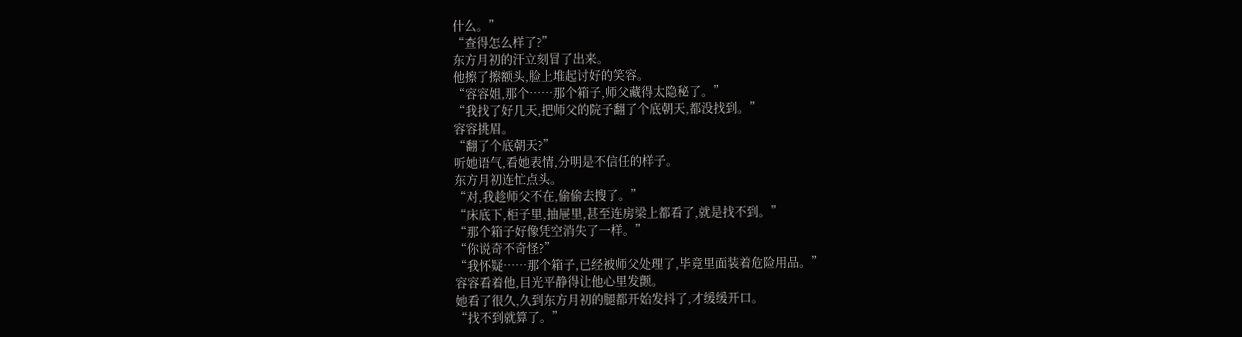什么。”
“查得怎么样了?”
东方月初的汗立刻冒了出来。
他擦了擦额头,脸上堆起讨好的笑容。
“容容姐,那个……那个箱子,师父藏得太隐秘了。”
“我找了好几天,把师父的院子翻了个底朝天,都没找到。”
容容挑眉。
“翻了个底朝天?”
听她语气,看她表情,分明是不信任的样子。
东方月初连忙点头。
“对,我趁师父不在,偷偷去搜了。”
“床底下,柜子里,抽屉里,甚至连房梁上都看了,就是找不到。”
“那个箱子好像凭空消失了一样。”
“你说奇不奇怪?”
“我怀疑……那个箱子,已经被师父处理了,毕竟里面装着危险用品。”
容容看着他,目光平静得让他心里发颤。
她看了很久,久到东方月初的腿都开始发抖了,才缓缓开口。
“找不到就算了。”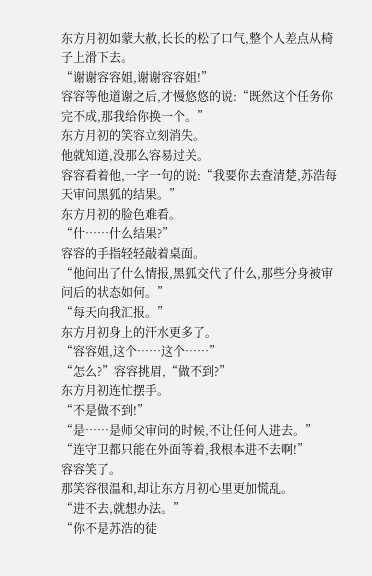东方月初如蒙大赦,长长的松了口气,整个人差点从椅子上滑下去。
“谢谢容容姐,谢谢容容姐!”
容容等他道谢之后,才慢悠悠的说:“既然这个任务你完不成,那我给你换一个。”
东方月初的笑容立刻消失。
他就知道,没那么容易过关。
容容看着他,一字一句的说:“我要你去查清楚,苏浩每天审问黑狐的结果。”
东方月初的脸色难看。
“什……什么结果?”
容容的手指轻轻敲着桌面。
“他问出了什么情报,黑狐交代了什么,那些分身被审问后的状态如何。”
“每天向我汇报。”
东方月初身上的汗水更多了。
“容容姐,这个……这个……”
“怎么?”容容挑眉,“做不到?”
东方月初连忙摆手。
“不是做不到!”
“是……是师父审问的时候,不让任何人进去。”
“连守卫都只能在外面等着,我根本进不去啊!”
容容笑了。
那笑容很温和,却让东方月初心里更加慌乱。
“进不去,就想办法。”
“你不是苏浩的徒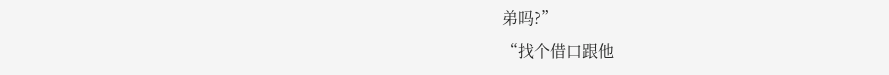弟吗?”
“找个借口跟他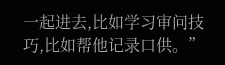一起进去,比如学习审问技巧,比如帮他记录口供。”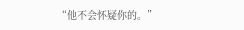“他不会怀疑你的。”